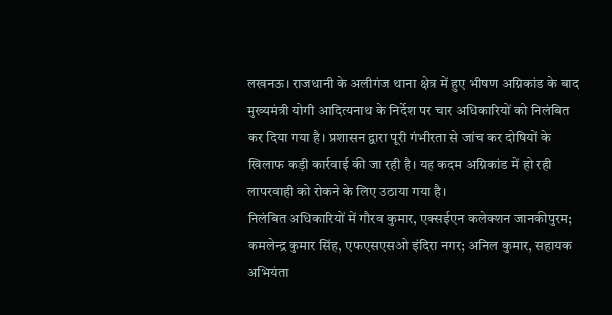लखनऊ। राजधानी के अलीगंज थाना क्षेत्र में हुए भीषण अग्निकांड के बाद मुख्यमंत्री योगी आदित्यनाथ के निर्देश पर चार अधिकारियों को निलंबित कर दिया गया है। प्रशासन द्वारा पूरी गंभीरता से जांच कर दोषियों के खिलाफ कड़ी कार्रवाई की जा रही है। यह कदम अग्निकांड में हो रही लापरवाही को रोकने के लिए उठाया गया है।
निलंबित अधिकारियों में गौरव कुमार, एक्सईएन कलेक्शन जानकीपुरम; कमलेन्द्र कुमार सिंह, एफएसएसओ इंदिरा नगर; अनिल कुमार, सहायक अभियंता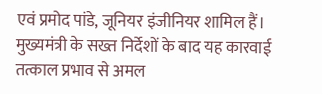एवं प्रमोद पांडे, जूनियर इंजीनियर शामिल हैं। मुख्यमंत्री के सख्त निर्देशों के बाद यह कारवाई तत्काल प्रभाव से अमल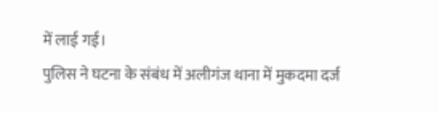में लाई गई।
पुलिस ने घटना के संबंध में अलीगंज थाना में मुकदमा दर्ज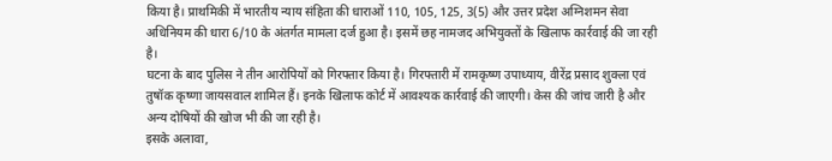किया है। प्राथमिकी में भारतीय न्याय संहिता की धाराओं 110, 105, 125, 3(5) और उत्तर प्रदेश अग्निशमन सेवा अधिनियम की धारा 6/10 के अंतर्गत मामला दर्ज हुआ है। इसमें छह नामजद अभियुक्तों के खिलाफ कार्रवाई की जा रही है।
घटना के बाद पुलिस ने तीन आरोपियों को गिरफ्तार किया है। गिरफ्तारी में रामकृष्ण उपाध्याय, वीरेंद्र प्रसाद शुक्ला एवं तुषॉक कृष्णा जायसवाल शामिल हैं। इनके खिलाफ कोर्ट में आवश्यक कार्रवाई की जाएगी। केस की जांच जारी है और अन्य दोषियों की खोज भी की जा रही है।
इसके अलावा,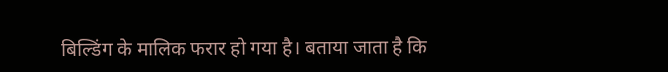बिल्डिंग के मालिक फरार हो गया है। बताया जाता है कि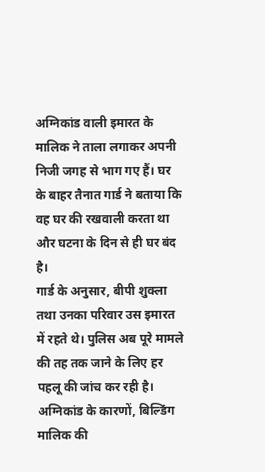अग्निकांड वाली इमारत के मालिक ने ताला लगाकर अपनी निजी जगह से भाग गए हैं। घर के बाहर तैनात गार्ड ने बताया कि वह घर की रखवाली करता था और घटना के दिन से ही घर बंद है।
गार्ड के अनुसार, बीपी शुक्ला तथा उनका परिवार उस इमारत में रहते थे। पुलिस अब पूरे मामले की तह तक जाने के लिए हर पहलू की जांच कर रही है। अग्निकांड के कारणों, बिल्डिंग मालिक की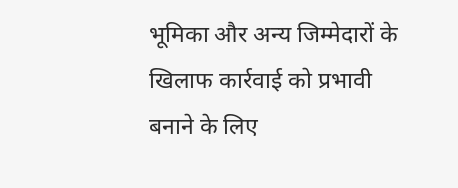भूमिका और अन्य जिम्मेदारों के खिलाफ कार्रवाई को प्रभावी बनाने के लिए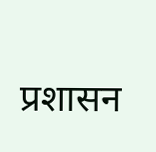प्रशासन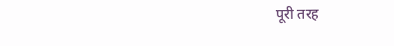पूरी तरह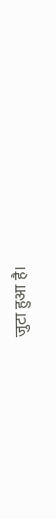जुटा हुआ है।